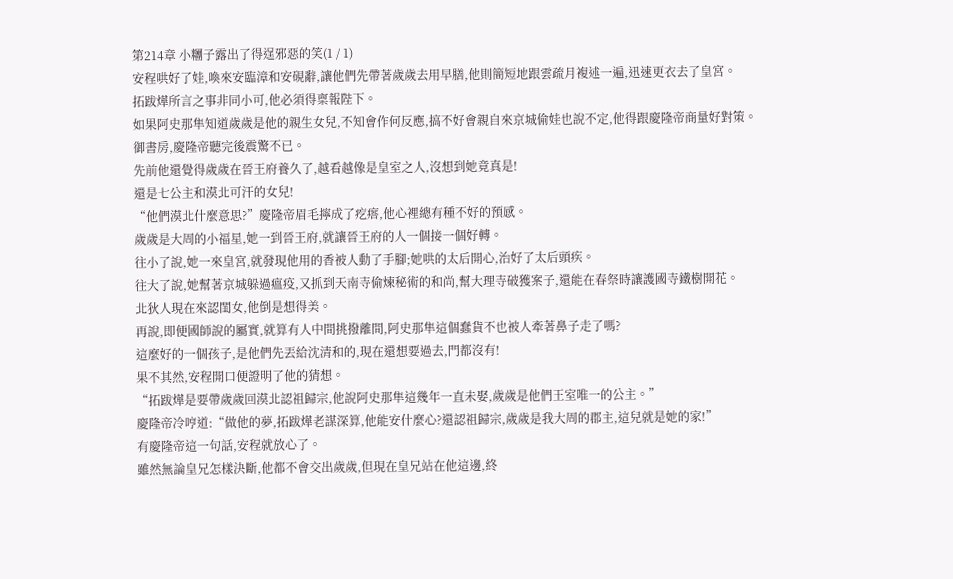第214章 小糰子露出了得逞邪惡的笑(1 / 1)
安程哄好了娃,喚來安臨漳和安硯辭,讓他們先帶著歲歲去用早膳,他則簡短地跟雲疏月複述一遍,迅速更衣去了皇宮。
拓跋燁所言之事非同小可,他必須得稟報陛下。
如果阿史那隼知道歲歲是他的親生女兒,不知會作何反應,搞不好會親自來京城偷娃也說不定,他得跟慶隆帝商量好對策。
御書房,慶隆帝聽完後震驚不已。
先前他還覺得歲歲在晉王府養久了,越看越像是皇室之人,沒想到她竟真是!
還是七公主和漠北可汗的女兒!
“他們漠北什麼意思?”慶隆帝眉毛擰成了疙瘩,他心裡總有種不好的預感。
歲歲是大周的小福星,她一到晉王府,就讓晉王府的人一個接一個好轉。
往小了說,她一來皇宮,就發現他用的香被人動了手腳;她哄的太后開心,治好了太后頭疾。
往大了說,她幫著京城躲過瘟疫,又抓到天南寺偷煉秘術的和尚,幫大理寺破獲案子,還能在春祭時讓護國寺鐵樹開花。
北狄人現在來認閨女,他倒是想得美。
再說,即便國師說的屬實,就算有人中間挑撥離間,阿史那隼這個蠢貨不也被人牽著鼻子走了嗎?
這麼好的一個孩子,是他們先丟給沈清和的,現在還想要過去,門都沒有!
果不其然,安程開口便證明了他的猜想。
“拓跋燁是要帶歲歲回漠北認祖歸宗,他說阿史那隼這幾年一直未娶,歲歲是他們王室唯一的公主。”
慶隆帝冷哼道:“做他的夢,拓跋燁老謀深算,他能安什麼心?還認祖歸宗,歲歲是我大周的郡主,這兒就是她的家!”
有慶隆帝這一句話,安程就放心了。
雖然無論皇兄怎樣決斷,他都不會交出歲歲,但現在皇兄站在他這邊,終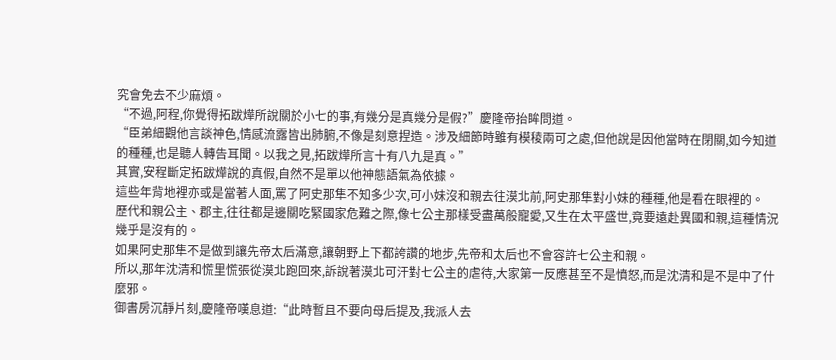究會免去不少麻煩。
“不過,阿程,你覺得拓跋燁所說關於小七的事,有幾分是真幾分是假?”慶隆帝抬眸問道。
“臣弟細觀他言談神色,情感流露皆出肺腑,不像是刻意捏造。涉及細節時雖有模稜兩可之處,但他說是因他當時在閉關,如今知道的種種,也是聽人轉告耳聞。以我之見,拓跋燁所言十有八九是真。”
其實,安程斷定拓跋燁說的真假,自然不是單以他神態語氣為依據。
這些年背地裡亦或是當著人面,罵了阿史那隼不知多少次,可小妹沒和親去往漠北前,阿史那隼對小妹的種種,他是看在眼裡的。
歷代和親公主、郡主,往往都是邊關吃緊國家危難之際,像七公主那樣受盡萬般寵愛,又生在太平盛世,竟要遠赴異國和親,這種情況幾乎是沒有的。
如果阿史那隼不是做到讓先帝太后滿意,讓朝野上下都誇讚的地步,先帝和太后也不會容許七公主和親。
所以,那年沈清和慌里慌張從漠北跑回來,訴說著漠北可汗對七公主的虐待,大家第一反應甚至不是憤怒,而是沈清和是不是中了什麼邪。
御書房沉靜片刻,慶隆帝嘆息道:“此時暫且不要向母后提及,我派人去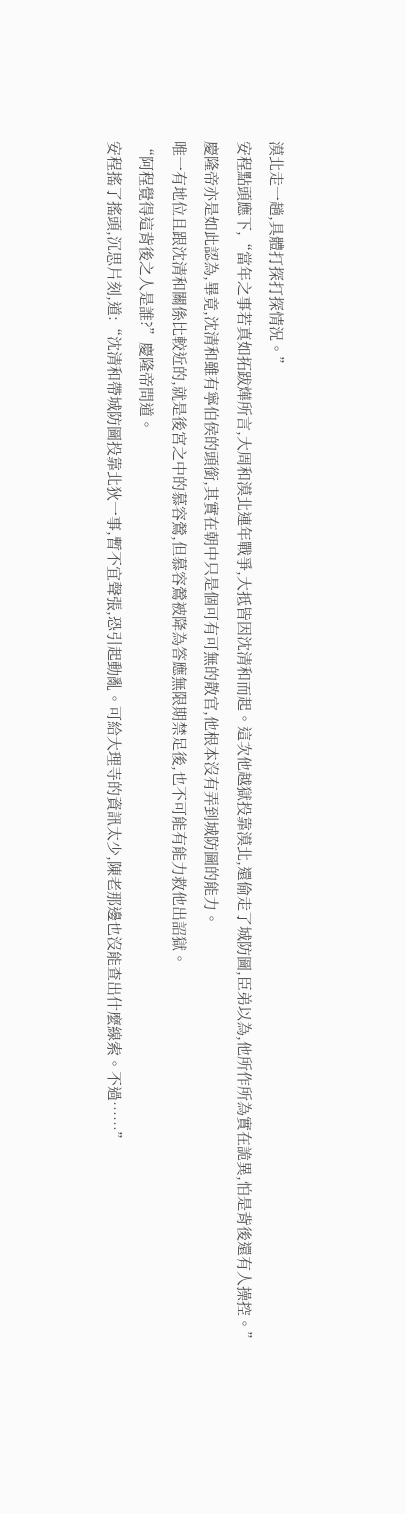漠北走一趟,具體打探打探情況。”
安程點頭應下,“當年之事若真如拓跋燁所言,大周和漠北連年戰爭,大抵皆因沈清和而起。這次他越獄投靠漠北,還偷走了城防圖,臣弟以為,他所作所為實在詭異,怕是背後還有人操控。”
慶隆帝亦是如此認為,畢竟,沈清和雖有寧伯侯的頭銜,其實在朝中只是個可有可無的散官,他根本沒有弄到城防圖的能力。
唯一有地位且跟沈清和關係比較近的,就是後宮之中的慕容鶯,但慕容鶯被降為答應無限期禁足後,也不可能有能力救他出詔獄。
“阿程覺得這背後之人是誰?”慶隆帝問道。
安程搖了搖頭,沉思片刻,道:“沈清和帶城防圖投靠北狄一事,暫不宜聲張,恐引起動亂。可給大理寺的資訊太少,陳老那邊也沒能查出什麼線索。不過……”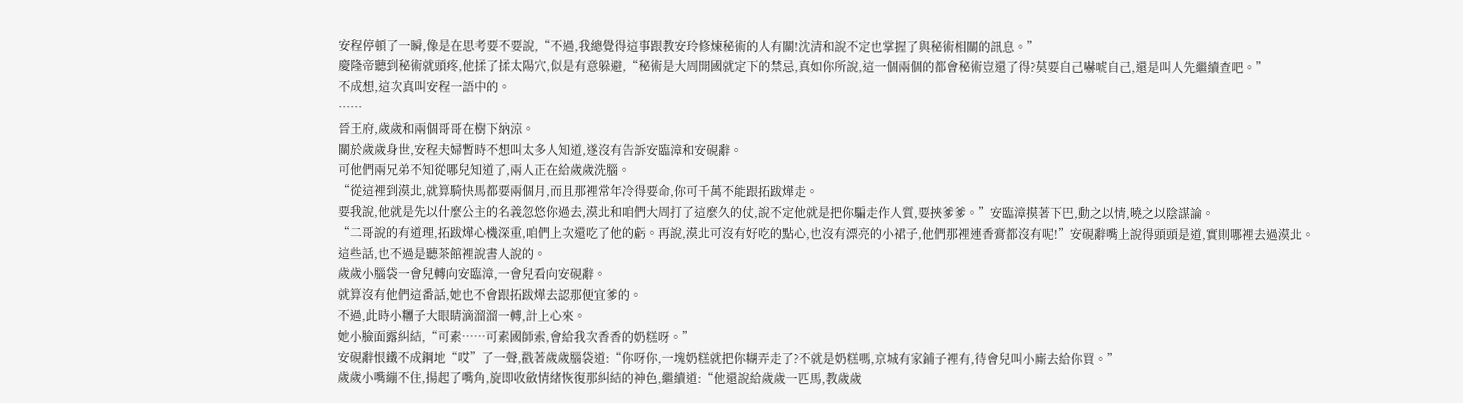安程停頓了一瞬,像是在思考要不要說,“不過,我總覺得這事跟教安玲修煉秘術的人有關!沈清和說不定也掌握了與秘術相關的訊息。”
慶隆帝聽到秘術就頭疼,他揉了揉太陽穴,似是有意躲避,“秘術是大周開國就定下的禁忌,真如你所說,這一個兩個的都會秘術豈還了得?莫要自己嚇唬自己,還是叫人先繼續查吧。”
不成想,這次真叫安程一語中的。
……
晉王府,歲歲和兩個哥哥在樹下納涼。
關於歲歲身世,安程夫婦暫時不想叫太多人知道,遂沒有告訴安臨漳和安硯辭。
可他們兩兄弟不知從哪兒知道了,兩人正在給歲歲洗腦。
“從這裡到漠北,就算騎快馬都要兩個月,而且那裡常年冷得要命,你可千萬不能跟拓跋燁走。
要我說,他就是先以什麼公主的名義忽悠你過去,漠北和咱們大周打了這麼久的仗,說不定他就是把你騙走作人質,要挾爹爹。”安臨漳摸著下巴,動之以情,曉之以陰謀論。
“二哥說的有道理,拓跋燁心機深重,咱們上次還吃了他的虧。再說,漠北可沒有好吃的點心,也沒有漂亮的小裙子,他們那裡連香膏都沒有呢!”安硯辭嘴上說得頭頭是道,實則哪裡去過漠北。
這些話,也不過是聽茶館裡說書人說的。
歲歲小腦袋一會兒轉向安臨漳,一會兒看向安硯辭。
就算沒有他們這番話,她也不會跟拓跋燁去認那便宜爹的。
不過,此時小糰子大眼睛滴溜溜一轉,計上心來。
她小臉面露糾結,“可素……可素國師索,會給我次香香的奶糕呀。”
安硯辭恨鐵不成鋼地“哎”了一聲,戳著歲歲腦袋道:“你呀你,一塊奶糕就把你糊弄走了?不就是奶糕嗎,京城有家鋪子裡有,待會兒叫小廝去給你買。”
歲歲小嘴繃不住,揚起了嘴角,旋即收斂情緒恢復那糾結的神色,繼續道:“他還說給歲歲一匹馬,教歲歲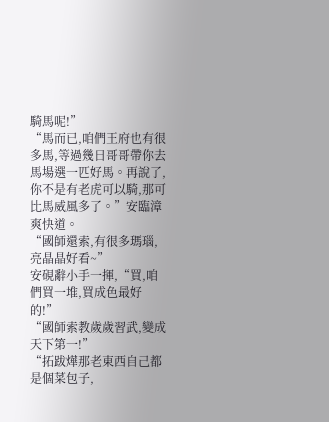騎馬呢!”
“馬而已,咱們王府也有很多馬,等過幾日哥哥帶你去馬場選一匹好馬。再說了,你不是有老虎可以騎,那可比馬威風多了。”安臨漳爽快道。
“國師還索,有很多瑪瑙,亮晶晶好看~”
安硯辭小手一揮,“買,咱們買一堆,買成色最好的!”
“國師索教歲歲習武,變成天下第一!”
“拓跋燁那老東西自己都是個菜包子,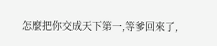怎麼把你交成天下第一,等爹回來了,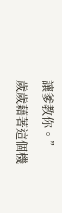讓爹教你。”
歲歲藉著這個機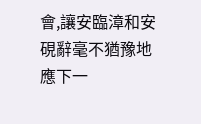會,讓安臨漳和安硯辭毫不猶豫地應下一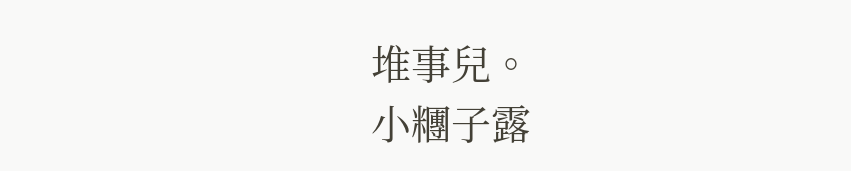堆事兒。
小糰子露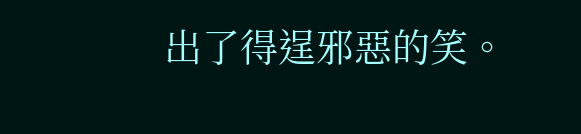出了得逞邪惡的笑。